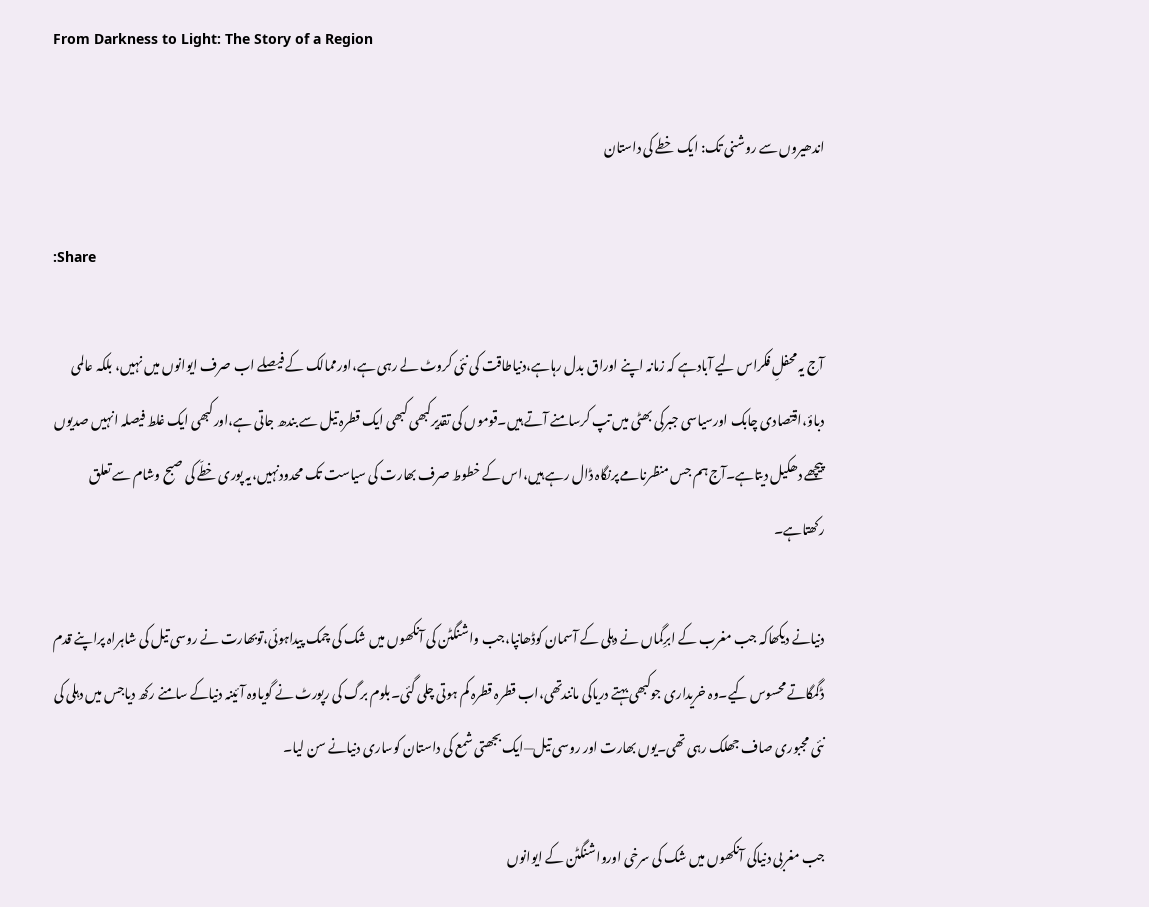From Darkness to Light: The Story of a Region

اندھیروں سے روشنی تک: ایک خطے کی داستان

:Share

آج یہ محفلِ فکراس لیے آبادہے کہ زمانہ اپنے اوراق بدل رہاہے،دنیاطاقت کی نئی کروٹ لے رہی ہے،اورممالک کے فیصلے اب صرف ایوانوں میں نہیں، بلکہ عالمی دباؤ،اقتصادی چابک اورسیاسی جبرکی بھٹی میں تپ کرسامنے آتے ہیں۔قوموں کی تقدیرکبھی کبھی ایک قطرہ تیل سے بندھ جاتی ہے،اورکبھی ایک غلط فیصلہ انہیں صدیوں پیچھے دھکیل دیتاہے۔آج ہم جس منظرنامے پرنگاہ ڈال رہے ہیں،اس کے خطوط صرف بھارت کی سیاست تک محدودنہیں،یہ پوری خطّے کی صبح وشام سے تعلق رکھتاہے۔

دنیانے دیکھاکہ جب مغرب کے ابرِگماں نے دہلی کے آسمان کوڈھانپا،جب واشنگٹن کی آنکھوں میں شک کی چمک پیداہوئی،توبھارت نے روسی تیل کی شاہراہ پراپنے قدم ڈگمگاتے محسوس کیے۔وہ خریداری جوکبھی بہتے دریاکی مانندتھی،اب قطرہ قطرہ کم ہوتی چلی گئی۔بلوم برگ کی رپورٹ نے گویاوہ آئینہ دنیاکے سامنے رکھ دیاجس میں دہلی کی نئی مجبوری صاف جھلک رہی تھی۔یوں بھارت اور روسی تیل—ایک بجھتی شمع کی داستان کوساری دنیانے سن لیا۔

جب مغربی دنیاکی آنکھوں میں شک کی سرخی اورواشنگٹن کے ایوانوں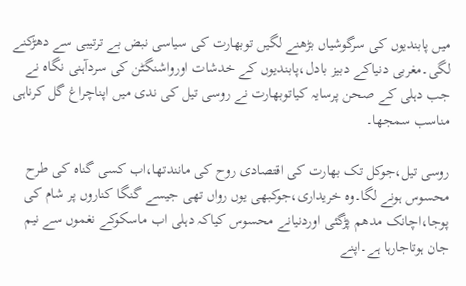میں پابندیوں کی سرگوشیاں بڑھنے لگیں توبھارت کی سیاسی نبض بے ترتیبی سے دھڑکنے لگی۔مغربی دنیاکے دبیز بادل،پابندیوں کے خدشات اورواشنگٹن کی سردآہنی نگاہ نے جب دہلی کے صحن پرسایہ کیاتوبھارت نے روسی تیل کی ندی میں اپناچراغ گل کرناہی مناسب سمجھا۔

روسی تیل،جوکل تک بھارت کی اقتصادی روح کی مانندتھا،اب کسی گناہ کی طرح محسوس ہونے لگا۔وہ خریداری،جوکبھی یوں رواں تھی جیسے گنگا کناروں پر شام کی پوجا،اچانک مدھم پڑگئی اوردنیانے محسوس کیاکہ دہلی اب ماسکوکے نغموں سے نیم جان ہوتاجارہا ہے۔اپنے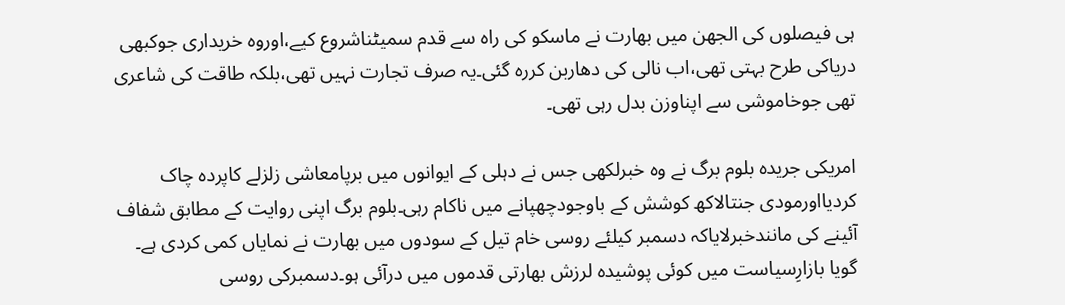ہی فیصلوں کی الجھن میں بھارت نے ماسکو کی راہ سے قدم سمیٹناشروع کیے،اوروہ خریداری جوکبھی دریاکی طرح بہتی تھی،اب نالی کی دھاربن کررہ گئی۔یہ صرف تجارت نہیں تھی،بلکہ طاقت کی شاعری تھی جوخاموشی سے اپناوزن بدل رہی تھی۔

امریکی جریدہ بلوم برگ نے وہ خبرلکھی جس نے دہلی کے ایوانوں میں برپامعاشی زلزلے کاپردہ چاک کردیااورمودی جنتالاکھ کوشش کے باوجودچھپانے میں ناکام رہی۔بلوم برگ اپنی روایت کے مطابق شفاف آئینے کی مانندخبرلایاکہ دسمبر کیلئے روسی خام تیل کے سودوں میں بھارت نے نمایاں کمی کردی ہے۔ گویا بازارِسیاست میں کوئی پوشیدہ لرزش بھارتی قدموں میں درآئی ہو۔دسمبرکی روسی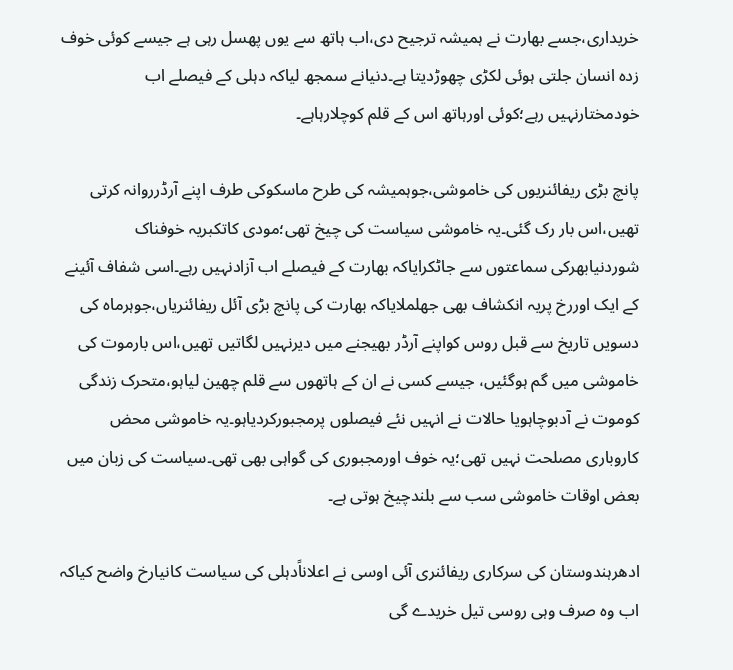خریداری،جسے بھارت نے ہمیشہ ترجیح دی،اب ہاتھ سے یوں پھسل رہی ہے جیسے کوئی خوف زدہ انسان جلتی ہوئی لکڑی چھوڑدیتا ہے۔دنیانے سمجھ لیاکہ دہلی کے فیصلے اب خودمختارنہیں رہے؛کوئی اورہاتھ اس کے قلم کوچلارہاہے۔

پانچ بڑی ریفائنریوں کی خاموشی،جوہمیشہ کی طرح ماسکوکی طرف اپنے آرڈرروانہ کرتی تھیں،اس بار رک گئی۔یہ خاموشی سیاست کی چیخ تھی؛مودی کاتکبریہ خوفناک شوردنیابھرکی سماعتوں سے جاٹکرایاکہ بھارت کے فیصلے اب آزادنہیں رہے۔اسی شفاف آئینے کے ایک اوررخ پریہ انکشاف بھی جھلملایاکہ بھارت کی پانچ بڑی آئل ریفائنریاں،جوہرماہ کی دسویں تاریخ سے قبل روس کواپنے آرڈر بھیجنے میں دیرنہیں لگاتیں تھیں،اس بارموت کی خاموشی میں گم ہوگئیں، جیسے کسی نے ان کے ہاتھوں سے قلم چھین لیاہو،متحرک زندگی کوموت نے آدبوچاہویا حالات نے انہیں نئے فیصلوں پرمجبورکردیاہو۔یہ خاموشی محض کاروباری مصلحت نہیں تھی؛یہ خوف اورمجبوری کی گواہی بھی تھی۔سیاست کی زبان میں بعض اوقات خاموشی سب سے بلندچیخ ہوتی ہے۔

ادھرہندوستان کی سرکاری ریفائنری آئی اوسی نے اعلاناًدہلی کی سیاست کانیارخ واضح کیاکہ اب وہ صرف وہی روسی تیل خریدے گی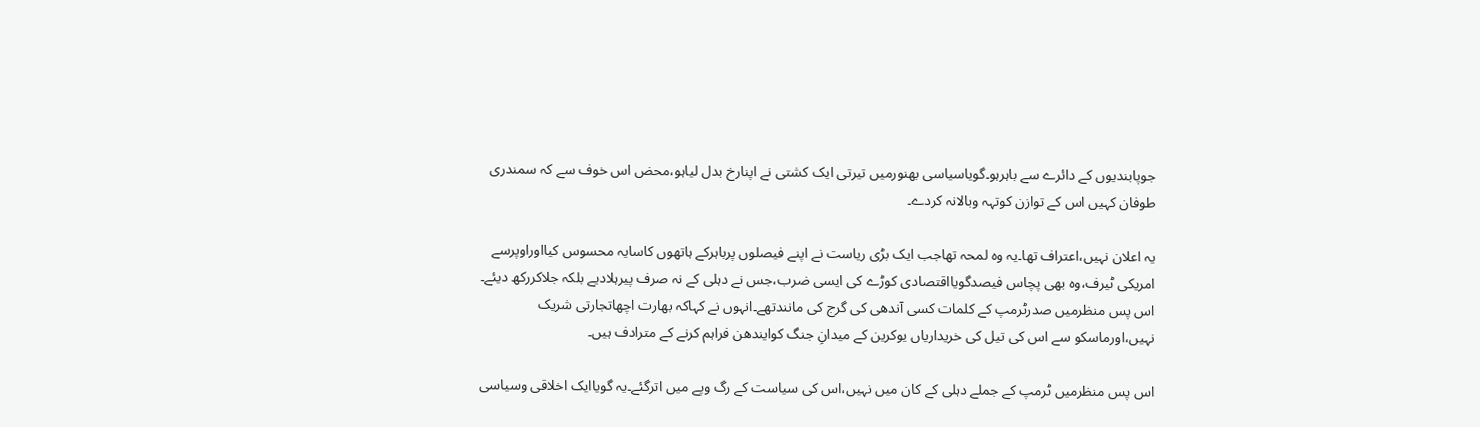جوپابندیوں کے دائرے سے باہرہو۔گویاسیاسی بھنورمیں تیرتی ایک کشتی نے اپنارخ بدل لیاہو،محض اس خوف سے کہ سمندری طوفان کہیں اس کے توازن کوتہہ وبالانہ کردے۔

یہ اعلان نہیں،اعتراف تھا۔یہ وہ لمحہ تھاجب ایک بڑی ریاست نے اپنے فیصلوں پرباہرکے ہاتھوں کاسایہ محسوس کیااوراوپرسے امریکی ٹیرف،وہ بھی پچاس فیصدگویااقتصادی کوڑے کی ایسی ضرب،جس نے دہلی کے نہ صرف پیرہلادیے بلکہ جلاکررکھ دیئے۔ اس پس منظرمیں صدرٹرمپ کے کلمات کسی آندھی کی گرج کی مانندتھے۔انہوں نے کہاکہ بھارت اچھاتجارتی شریک نہیں،اورماسکو سے اس کی تیل کی خریداریاں یوکرین کے میدانِ جنگ کوایندھن فراہم کرنے کے مترادف ہیں۔

اس پس منظرمیں ٹرمپ کے جملے دہلی کے کان میں نہیں،اس کی سیاست کے رگ وپے میں اترگئے۔یہ گویاایک اخلاقی وسیاسی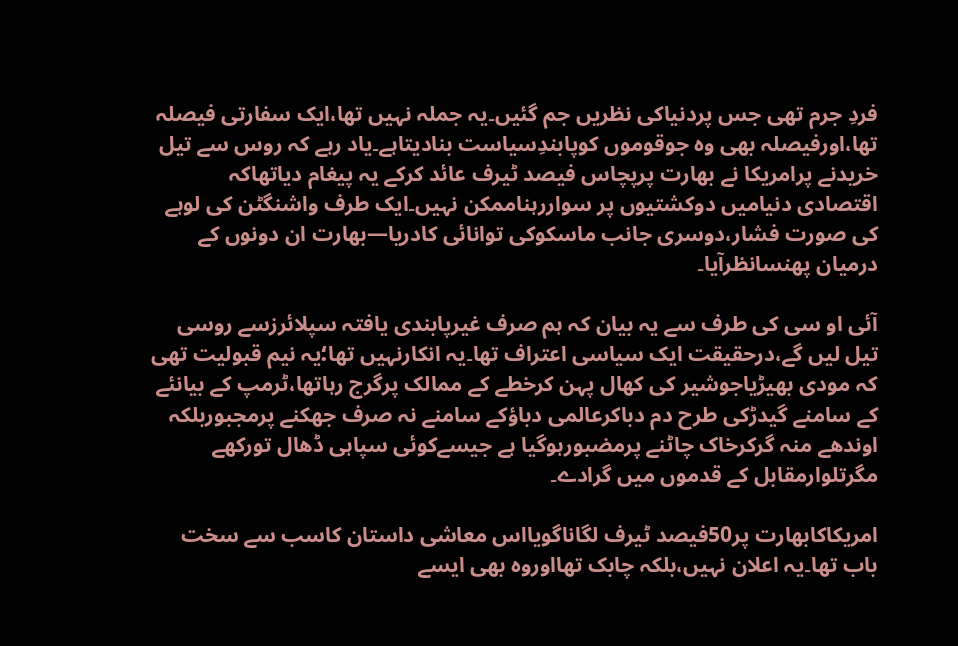فردِ جرم تھی جس پردنیاکی نظریں جم گئیں۔یہ جملہ نہیں تھا،ایک سفارتی فیصلہ تھا،اورفیصلہ بھی وہ جوقوموں کوپابندِسیاست بنادیتاہے۔یاد رہے کہ روس سے تیل خریدنے پرامریکا نے بھارت پرپچاس فیصد ٹیرف عائد کرکے یہ پیغام دیاتھاکہ اقتصادی دنیامیں دوکشتیوں پر سواررہناممکن نہیں۔ایک طرف واشنگٹن کی لوہے کی صورت فشار،دوسری جانب ماسکوکی توانائی کادریا—بھارت ان دونوں کے درمیان پھنسانظرآیا۔

آئی او سی کی طرف سے یہ بیان کہ ہم صرف غیرپابندی یافتہ سپلائرزسے روسی تیل لیں گے،درحقیقت ایک سیاسی اعتراف تھا۔یہ انکارنہیں تھا؛یہ نیم قبولیت تھی کہ مودی بھیڑیاجوشیر کی کھال پہن کرخطے کے ممالک پرگرج رہاتھا،ٹرمپ کے بیانئے کے سامنے گیدڑکی طرح دم دباکرعالمی دباؤکے سامنے نہ صرف جھکنے پرمجبوربلکہ اوندھے منہ گرکرخاک چاٹنے پرمضبورہوگیا ہے جیسےکوئی سپاہی ڈھال تورکھے مگرتلوارمقابل کے قدموں میں گرادے۔

امریکاکابھارت پر50فیصد ٹیرف لگاناگویااس معاشی داستان کاسب سے سخت باب تھا۔یہ اعلان نہیں،بلکہ چابک تھااوروہ بھی ایسے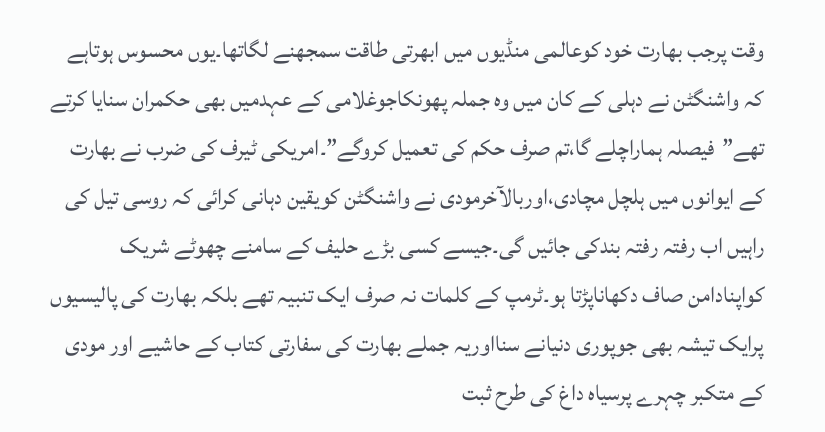وقت پرجب بھارت خود کوعالمی منڈیوں میں ابھرتی طاقت سمجھنے لگاتھا۔یوں محسوس ہوتاہے کہ واشنگٹن نے دہلی کے کان میں وہ جملہ پھونکاجوغلامی کے عہدمیں بھی حکمران سنایا کرتے تھے”فیصلہ ہماراچلے گا،تم صرف حکم کی تعمیل کروگے”۔امریکی ٹیرف کی ضرب نے بھارت کے ایوانوں میں ہلچل مچادی،اوربالآخرمودی نے واشنگٹن کویقین دہانی کرائی کہ روسی تیل کی راہیں اب رفتہ رفتہ بندکی جائیں گی۔جیسے کسی بڑے حلیف کے سامنے چھوٹے شریک کواپنادامن صاف دکھاناپڑتا ہو۔ٹرمپ کے کلمات نہ صرف ایک تنبیہ تھے بلکہ بھارت کی پالیسیوں پرایک تیشہ بھی جوپوری دنیانے سنااوریہ جملے بھارت کی سفارتی کتاب کے حاشیے اور مودی کے متکبر چہرے پرسیاہ داغ کی طرح ثبت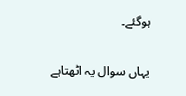ہوگئے۔

یہاں سوال یہ اٹھتاہے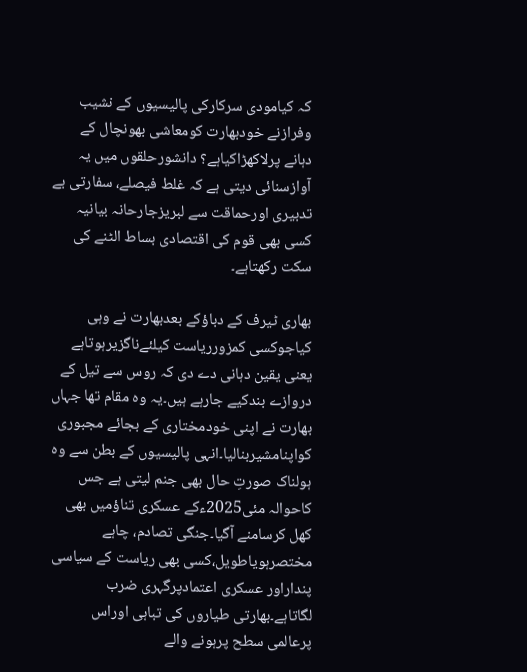کہ کیامودی سرکارکی پالیسیوں کے نشیب وفرازنے خودبھارت کومعاشی بھونچال کے دہانے پرلاکھڑاکیاہے؟ دانشورحلقوں میں یہ آوازسنائی دیتی ہے کہ غلط فیصلے، سفارتی بے تدبیری اورحماقت سے لبریزجارحانہ بیانیہ کسی بھی قوم کی اقتصادی بساط الٹنے کی سکت رکھتاہے۔

بھاری ٹیرف کے دباؤکے بعدبھارت نے وہی کیاجوکسی کمزورریاست کیلئےناگزیرہوتاہے یعنی یقین دہانی دے دی کہ روس سے تیل کے دروازے بندکیے جارہے ہیں۔یہ وہ مقام تھا جہاں بھارت نے اپنی خودمختاری کے بجائے مجبوری کواپنامشیربنالیا۔انہی پالیسیوں کے بطن سے وہ ہولناک صورتِ حال بھی جنم لیتی ہے جس کاحوالہ مئی2025ءکے عسکری تناؤمیں بھی کھل کرسامنے آگیا۔جنگی تصادم، چاہے مختصرہویاطویل،کسی بھی ریاست کے سیاسی پنداراور عسکری اعتمادپرگہری ضرب لگاتاہے۔بھارتی طیاروں کی تباہی اوراس پرعالمی سطح پرہونے والے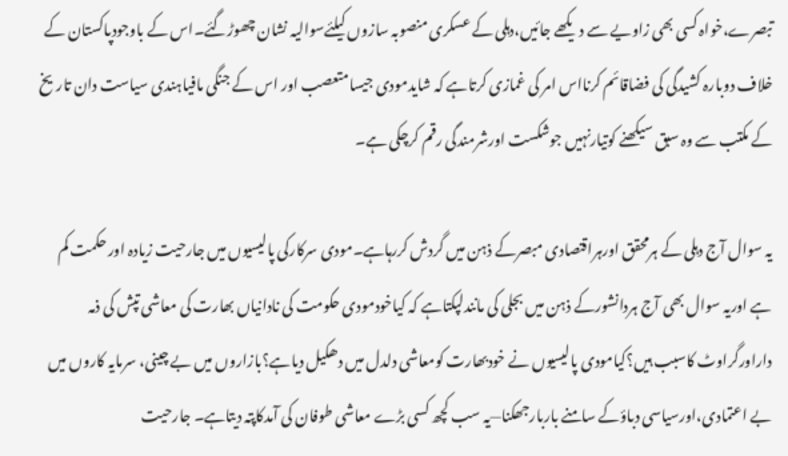تبصرے،خواہ کسی بھی زاویے سے دیکھے جائیں،دہلی کے عسکری منصوبہ سازوں کیلئےسوالیہ نشان چھوڑگئے۔اس کے باوجودپاکستان کے خلاف دوبارہ کشیدگی کی فضاقائم کرنااس امر کی غمازی کرتاہے کہ شایدمودی جیسامتعصب اور اس کے جنگی مافیاہندی سیاست دان تاریخ کے مکتب سے وہ سبق سیکھنے کوتیارنہیں جوشکست اورشرمندگی رقم کرچکی ہے۔

یہ سوال آج دہلی کے ہرمحقق اورہراقتصادی مبصرکے ذہن میں گردش کررہاہے۔مودی سرکارکی پالیسیوں میں جارحیت زیادہ اور حکمت کم ہے اوریہ سوال بھی آج ہردانشورکے ذہن میں بجلی کی مانندلپکتاہے کہ کیاخودمودی حکومت کی نادانیاں بھارت کی معاشی تپش کی ذمہ داراورگراوٹ کاسبب ہیں؟کیامودی پالیسیوں نے خودبھارت کومعاشی دلدل میں دھکیل دیاہے؟بازاروں میں بے چینی، سرمایہ کاروں میں بے اعتمادی،اورسیاسی دباؤکے سامنے باربارجھکنا—یہ سب کچھ کسی بڑے معاشی طوفان کی آمدکاپتہ دیتاہے۔ جارحیت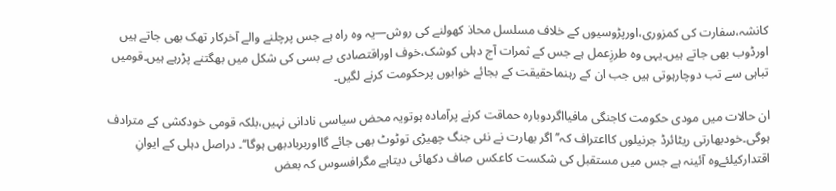کانشہ،سفارت کی کمزوری،اورپڑوسیوں کے خلاف مسلسل محاذ کھولنے کی روش—یہ وہ راہ ہے جس پرچلنے والے آخرکار تھک بھی جاتے ہیں اورڈوب بھی جاتے ہیں۔یہی وہ طرزِعمل ہے جس کے ثمرات آج دہلی کوشک،خوف اوراقتصادی بے بسی کی شکل میں بھگتنے پڑرہے ہیں۔قومیں تباہی سے تب دوچارہوتی ہیں جب ان کے رہنماحقیقت کے بجائے خوابوں پرحکومت کرنے لگیں۔

ان حالات میں مودی حکومت کاجنگی مافیااگردوبارہ حماقت کرنے پرآمادہ ہوتویہ محض سیاسی نادانی نہیں،بلکہ قومی خودکشی کے مترادف ہوگی۔خودبھارتی ریٹائرڈ جرنیلوں کااعتراف کہ’’اگر بھارت نے نئی جنگ چھیڑی توٹوٹ بھی جائے گااوربربادبھی ہوگا‘‘۔ دراصل دہلی کے ایوانِ اقتدارکیلئےوہ آئینہ ہے جس میں مستقبل کی شکست کاعکس صاف دکھائی دیتاہے مگرافسوس کہ بعض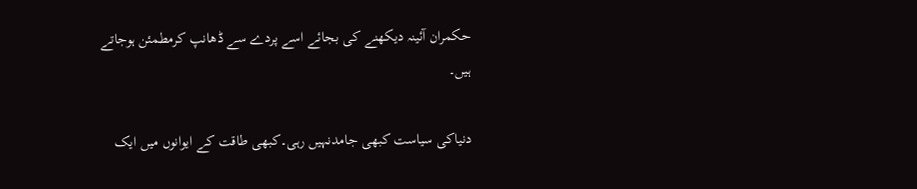حکمران آئینہ دیکھنے کی بجائے اسے پردے سے ڈھانپ کرمطمئن ہوجاتے ہیں۔

دنیاکی سیاست کبھی جامدنہیں رہی۔کبھی طاقت کے ایوانوں میں ایک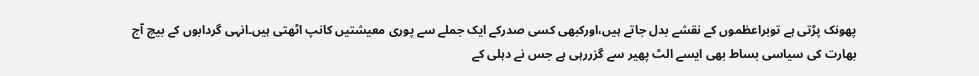پھونک پڑتی ہے توبراعظموں کے نقشے بدل جاتے ہیں،اورکبھی کسی صدرکے ایک جملے سے پوری معیشتیں کانپ اٹھتی ہیں۔انہی گردابوں کے بیچ آج بھارت کی سیاسی بساط بھی ایسے الٹ پھیر سے گزررہی ہے جس نے دہلی کے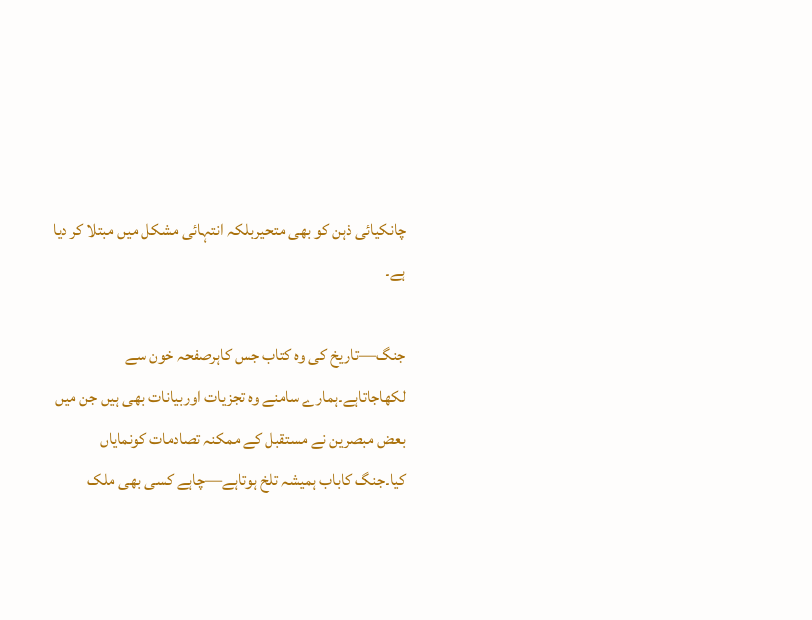چانکیائی ذہن کو بھی متحیربلکہ انتہائی مشکل میں مبتلا کر دیا ہے۔

جنگ—تاریخ کی وہ کتاب جس کاہرصفحہ خون سے لکھاجاتاہے۔ہمارے سامنے وہ تجزیات اوربیانات بھی ہیں جن میں بعض مبصرین نے مستقبل کے ممکنہ تصادمات کونمایاں کیا۔جنگ کاباب ہمیشہ تلخ ہوتاہے—چاہے کسی بھی ملک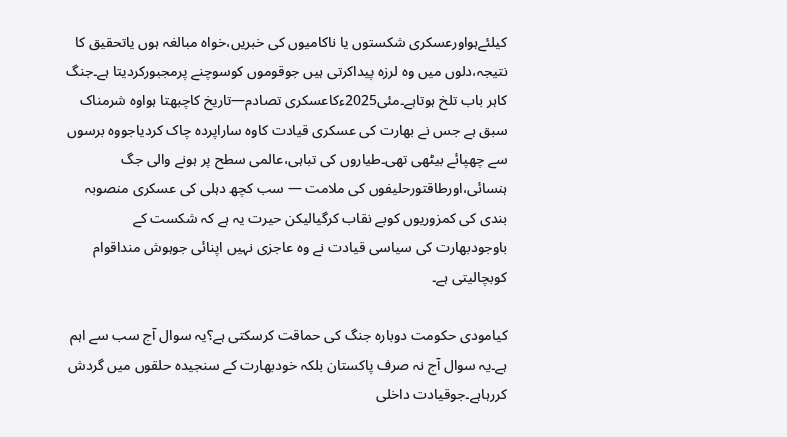کیلئےہواورعسکری شکستوں یا ناکامیوں کی خبریں،خواہ مبالغہ ہوں یاتحقیق کا نتیجہ،دلوں میں وہ لرزہ پیداکرتی ہیں جوقوموں کوسوچنے پرمجبورکردیتا ہے۔جنگ کاہر باب تلخ ہوتاہے۔مئی2025ءکاعسکری تصادم—تاریخ کاچبھتا ہواوہ شرمناک سبق ہے جس نے بھارت کی عسکری قیادت کاوہ ساراپردہ چاک کردیاجووہ برسوں سے چھپائے بیٹھی تھی۔طیاروں کی تباہی،عالمی سطح پر ہونے والی جگ ہنسائی،اورطاقتورحلیفوں کی ملامت — سب کچھ دہلی کی عسکری منصوبہ بندی کی کمزوریوں کوبے نقاب کرگیالیکن حیرت یہ ہے کہ شکست کے باوجودبھارت کی سیاسی قیادت نے وہ عاجزی نہیں اپنائی جوہوش منداقوام کوبچالیتی ہے۔

کیامودی حکومت دوبارہ جنگ کی حماقت کرسکتی ہے؟یہ سوال آج سب سے اہم ہے۔یہ سوال آج نہ صرف پاکستان بلکہ خودبھارت کے سنجیدہ حلقوں میں گردش کررہاہے۔جوقیادت داخلی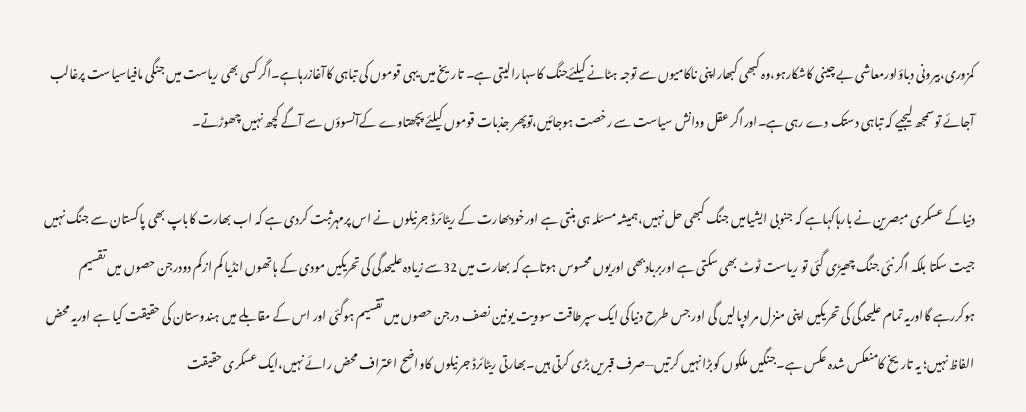کمزوری،بیرونی دباؤاورمعاشی بے چینی کاشکارہو،وہ کبھی کبھاراپنی ناکامیوں سے توجہ ہٹانے کیلئےجنگ کاسہارالیتی ہے۔ تاریخ میں یہی قوموں کی تباہی کاآغازرہاہے۔اگرکسی بھی ریاست میں جنگی مافیاسیاست پرغالب آجائے توسمجھ لیجیے کہ تباہی دستک دے رہی ہے۔اوراگر عقل ودانش سیاست سے رخصت ہوجائیں،توپھر جذبات قوموں کیلئے پچھتاوے کےآنسوؤں سے آگے کچھ نہیں چھوڑتے۔

دنیاکے عسکری مبصرین نے بارہاکہاہے کہ جنوبی ایشیامیں جنگ کبھی حل نہیں،ہمیشہ مسئلہ ہی بنتی ہے اورخودبھارت کے ریٹائرڈ جرنیلوں نے اس پرمہرثبت کردی ہے کہ اب بھارت کاباپ بھی پاکستان سے جنگ نہیں جیت سکتا بلکہ اگر نئی جنگ چھیڑی گئی تو ریاست ٹوٹ بھی سکتی ہے اوربربادبھی اوریوں محسوس ہوتاہے کہ بھارت میں 32سے زیادہ علیحدگی کی تحریکیں مودی کے ہاتھوں انڈیا کم ازکم دودرجن حصوں میں تقسیم ہوکررہے گااوریہ تمام علیحدگی کی تحریکیں اپنی منزل مرادپالیں گی اور جس طرح دنیاکی ایک سپرطاقت سوویت یونین نصف درجن حصوں میں تقسیم ہوگئی اور اس کے مقابلے میں ہندوستان کی حقیقت کیا ہے اوریہ محض الفاظ نہیں؛ یہ تاریخ کامنعکس شدہ عکس ہے۔جنگیں ملکوں کوبڑانہیں کرتیں—صرف قبریں بڑی کرتی ہیں۔بھارتی ریٹائرڈ جرنیلوں کاواضح اعتراف محض رائے نہیں،ایک عسکری حقیقت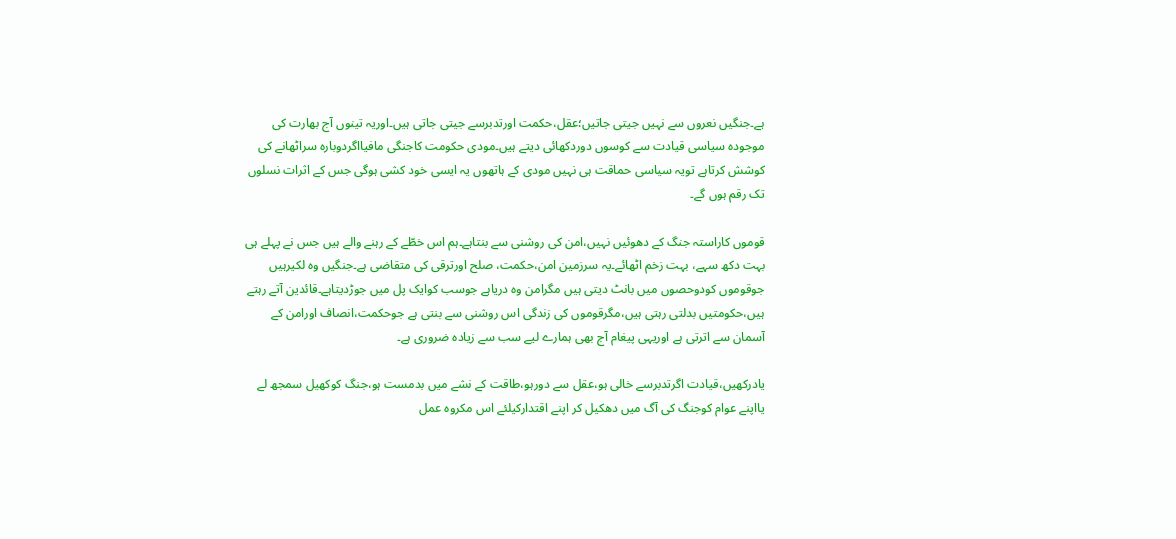ہے۔جنگیں نعروں سے نہیں جیتی جاتیں؛عقل،حکمت اورتدبرسے جیتی جاتی ہیں۔اوریہ تینوں آج بھارت کی موجودہ سیاسی قیادت سے کوسوں دوردکھائی دیتے ہیں۔مودی حکومت کاجنگی مافیااگردوبارہ سراٹھانے کی کوشش کرتاہے تویہ سیاسی حماقت ہی نہیں مودی کے ہاتھوں یہ ایسی خود کشی ہوگی جس کے اثرات نسلوں تک رقم ہوں گے۔

قوموں کاراستہ جنگ کے دھوئیں نہیں،امن کی روشنی سے بنتاہے۔ہم اس خطّے کے رہنے والے ہیں جس نے پہلے ہی بہت دکھ سہے، بہت زخم اٹھائے۔یہ سرزمین امن،حکمت، صلح اورترقی کی متقاضی ہے۔جنگیں وہ لکیرہیں جوقوموں کودوحصوں میں بانٹ دیتی ہیں مگرامن وہ دریاہے جوسب کوایک پل میں جوڑدیتاہے۔قائدین آتے رہتے ہیں،حکومتیں بدلتی رہتی ہیں،مگرقوموں کی زندگی اس روشنی سے بنتی ہے جوحکمت،انصاف اورامن کے آسمان سے اترتی ہے اوریہی پیغام آج بھی ہمارے لیے سب سے زیادہ ضروری ہے۔

یادرکھیں،قیادت اگرتدبرسے خالی ہو،عقل سے دورہو،طاقت کے نشے میں بدمست ہو،جنگ کوکھیل سمجھ لے یااپنے عوام کوجنگ کی آگ میں دھکیل کر اپنے اقتدارکیلئے اس مکروہ عمل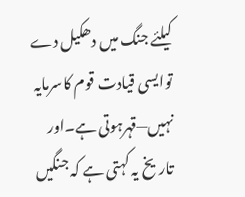کیلئے جنگ میں دھکیل دے توایسی قیادت قوم کاسرمایہ نہیں—قہرہوتی ہے۔اور تاریخ یہ کہتی ہے کہ جنگیں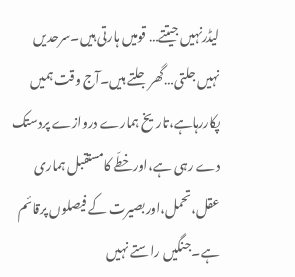لیڈرنہیں جیتتے… قومیں ہارتی ہیں۔سرحدیں نہیں جلتی…گھرجلتے ہیں۔آج وقت ہمیں پکاررہاہے،تاریخ ہمارے دروازے پردستک دے رہی ہے،اورخطّے کامستقبل ہماری عقل،تحمل،اوربصیرت کے فیصلوں پرقائم ہے۔جنگیں راستے نہیں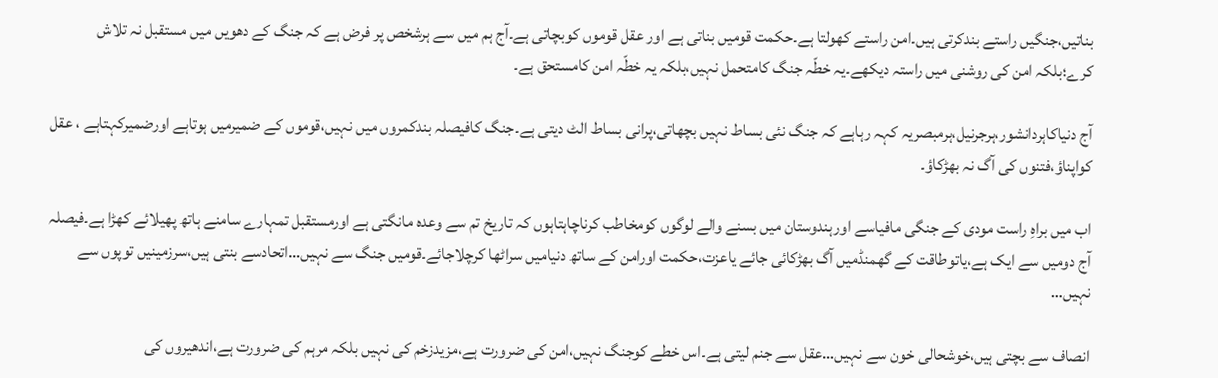بناتیں،جنگیں راستے بندکرتی ہیں۔امن راستے کھولتا ہے۔حکمت قومیں بناتی ہے اور عقل قوموں کوبچاتی ہے۔آج ہم میں سے ہرشخص پر فرض ہے کہ جنگ کے دھویں میں مستقبل نہ تلاش کرے؛بلکہ امن کی روشنی میں راستہ دیکھے۔یہ خطّہ جنگ کامتحمل نہیں،بلکہ یہ خطّہ امن کامستحق ہے۔

آج دنیاکاہردانشور،ہرجرنیل،ہرمبصریہ کہہ رہاہے کہ جنگ نئی بساط نہیں بچھاتی،پرانی بساط الٹ دیتی ہے۔جنگ کافیصلہ بندکمروں میں نہیں،قوموں کے ضمیرمیں ہوتاہے اورضمیرکہتاہے ، عقل کواپناؤ،فتنوں کی آگ نہ بھڑکاؤ۔

اب میں براہِ راست مودی کے جنگی مافیاسے اورہندوستان میں بسنے والے لوگوں کومخاطب کرناچاہتاہوں کہ تاریخ تم سے وعدہ مانگتی ہے اورمستقبل تمہارے سامنے ہاتھ پھیلائے کھڑا ہے۔فیصلہ آج دومیں سے ایک ہے،یاتوطاقت کے گھمنڈمیں آگ بھڑکائی جائے یاعزت،حکمت اورامن کے ساتھ دنیامیں سراٹھا کرچلاجائے۔قومیں جنگ سے نہیں…اتحادسے بنتی ہیں،سرزمینیں توپوں سے نہیں…

انصاف سے بچتی ہیں،خوشحالی خون سے نہیں…عقل سے جنم لیتی ہے۔اس خطے کوجنگ نہیں،امن کی ضرورت ہے،مزیدزخم کی نہیں بلکہ مرہم کی ضرورت ہے،اندھیروں کی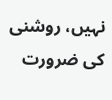نہیں، روشنی کی ضرورت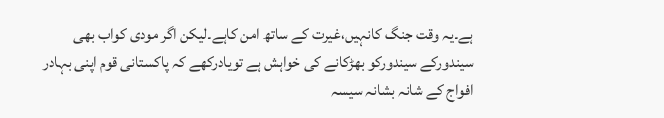ہے۔یہ وقت جنگ کانہیں،غیرت کے ساتھ امن کاہے۔لیکن اگر مودی کواب بھی سیندورکے سیندورکو بھڑکانے کی خواہش ہے تویادرکھے کہ پاکستانی قوم اپنی بہادر افواج کے شانہ بشانہ سیسہ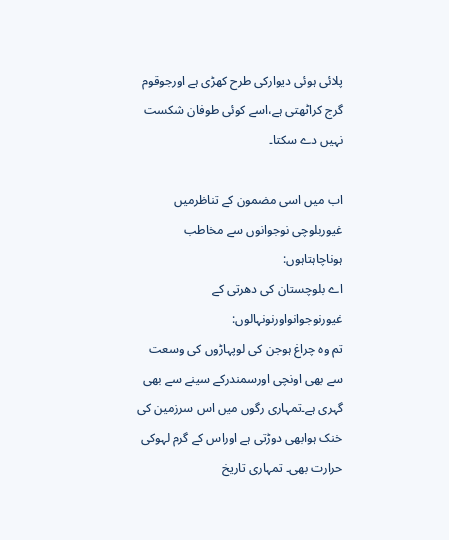پلائی ہوئی دیوارکی طرح کھڑی ہے اورجوقوم گرج کراٹھتی ہے،اسے کوئی طوفان شکست نہیں دے سکتا۔

اب میں اسی مضمون کے تناظرمیں غیوربلوچی نوجوانوں سے مخاطب ہوناچاہتاہوں:
اے بلوچستان کی دھرتی کے غیورنوجوانواورنونہالوں:
تم وہ چراغ ہوجن کی لوپہاڑوں کی وسعت سے بھی اونچی اورسمندرکے سینے سے بھی گہری ہے۔تمہاری رگوں میں اس سرزمین کی خنک ہوابھی دوڑتی ہے اوراس کے گرم لہوکی حرارت بھی۔ تمہاری تاریخ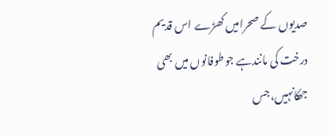صدیوں کے صحرامیں کھڑے اس قدیم درخت کی مانندہے جوطوفانوں میں بھی جھکانہیں،جس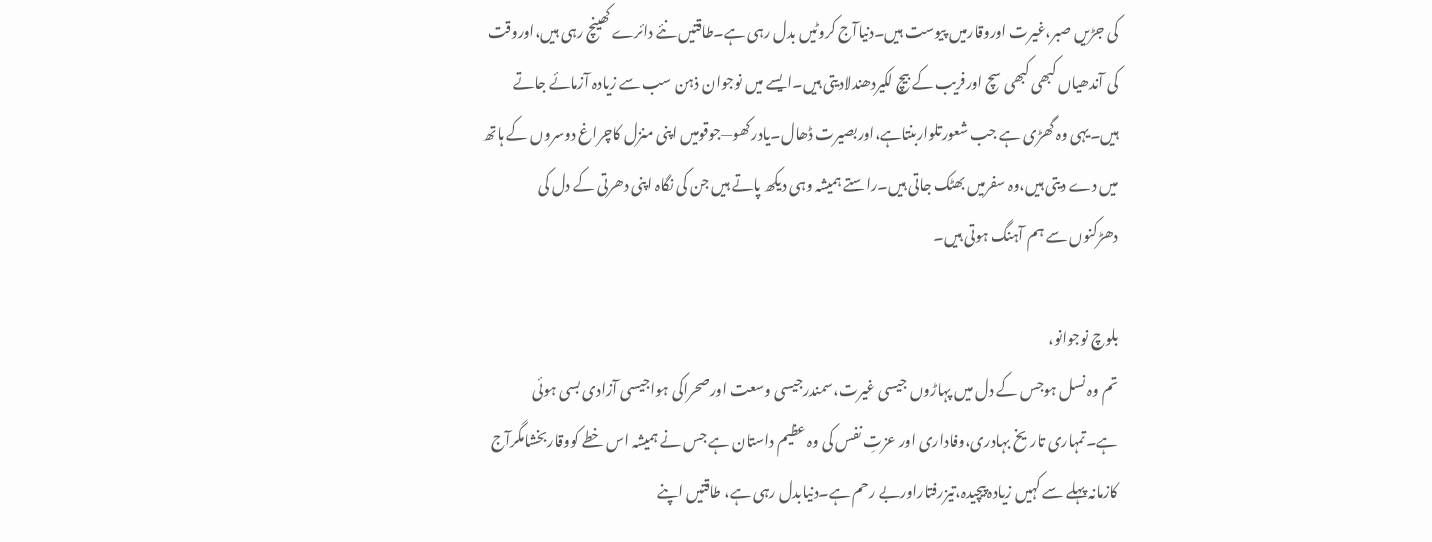کی جڑیں صبر،غیرت اوروقارمیں پیوست ہیں۔دنیاآج کروٹیں بدل رہی ہے۔طاقتیں نئے دائرے کھینچ رہی ہیں،اوروقت کی آندھیاں کبھی کبھی سچ اورفریب کے بیچ لکیردھندلادیتی ہیں۔ایسے میں نوجوان ذہن سب سے زیادہ آزمائے جاتے ہیں۔یہی وہ گھڑی ہے جب شعورتلواربنتاہے،اوربصیرت ڈھال۔یادرکھو—جوقومیں اپنی منزل کاچراغ دوسروں کے ہاتھ میں دے دیتی ہیں،وہ سفرمیں بھٹک جاتی ہیں۔راستے ہمیشہ وہی دیکھ پاتے ہیں جن کی نگاہ اپنی دھرتی کے دل کی دھڑکنوں سے ہم آہنگ ہوتی ہیں۔

بلوچ نوجوانو،
تم وہ نسل ہوجس کے دل میں پہاڑوں جیسی غیرت،سمندرجیسی وسعت اورصحراکی ہواجیسی آزادی بسی ہوئی ہے۔تمہاری تاریخ بہادری،وفاداری اور عزتِ نفس کی وہ عظیم داستان ہے جس نے ہمیشہ اس خطے کووقاربخشامگرآج کازمانہ پہلے سے کہیں زیادہ پیچیدہ،تیزرفتاراوربے رحم ہے۔دنیابدل رہی ہے، طاقتیں اپنے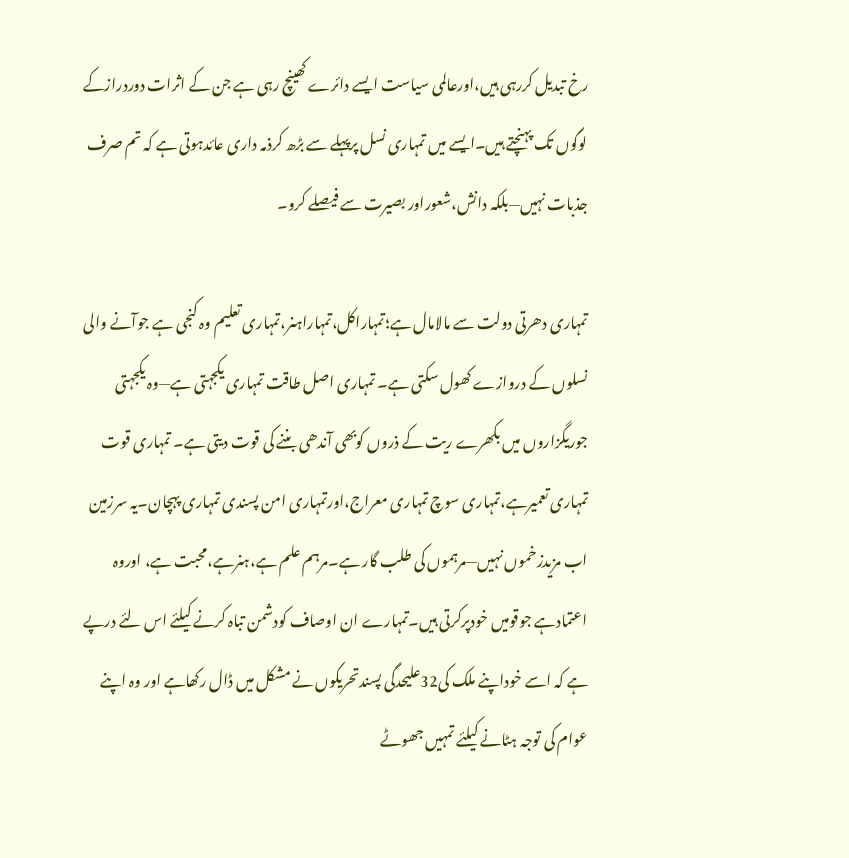رخ تبدیل کررہی ہیں،اورعالمی سیاست ایسے دائرے کھینچ رہی ہے جن کے اثرات دوردرازکے لوگوں تک پہنچتے ہیں۔ایسے میں تمہاری نسل پرپہلے سے بڑھ کرذمہ داری عائدہوتی ہے کہ تم صرف جذبات نہیں—بلکہ دانش،شعوراور بصیرت سے فیصلے کرو۔

تمہاری دھرتی دولت سے مالامال ہے؛تمہاراکل،تمہاراہنر،تمہاری تعلیم وہ کنجی ہے جوآنے والی نسلوں کے دروازے کھول سکتی ہے۔ تمہاری اصل طاقت تمہاری یکجہتی ہے—وہ یکجہتی جوریگزاروں میں بکھرے ریت کے ذروں کوبھی آندھی بننے کی قوت دیتی ہے۔ تمہاری قوت تمہاری تعمیرہے،تمہاری سوچ تمہاری معراج،اورتمہاری امن پسندی تمہاری پہچان۔یہ سرزمین اب مزیدزخموں نہیں—مرہموں کی طلب گار ہے۔مرہم علم ہے،ہنرہے،محبت ہے، اوروہ اعتمادہے جوقومیں خودپرکرتی ہیں۔تمہارے ان اوصاف کودشمن تباہ کرنے کیلئے اس لئے درپے ہے کہ اسے خوداپنے ملک کی32علیحدگی پسندتحریکوں نے مشکل میں ڈال رکھاہے اور وہ اپنے عوام کی توجہ ہٹانے کیلئے تمہیں جھوٹے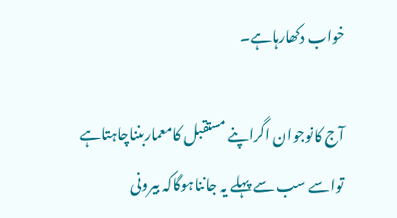خواب دکھارہاہے۔

آج کانوجوان اگراپنے مستقبل کامعماربنناچاہتاہے تواسے سب سے پہلے یہ جانناہوگاکہ بیرونی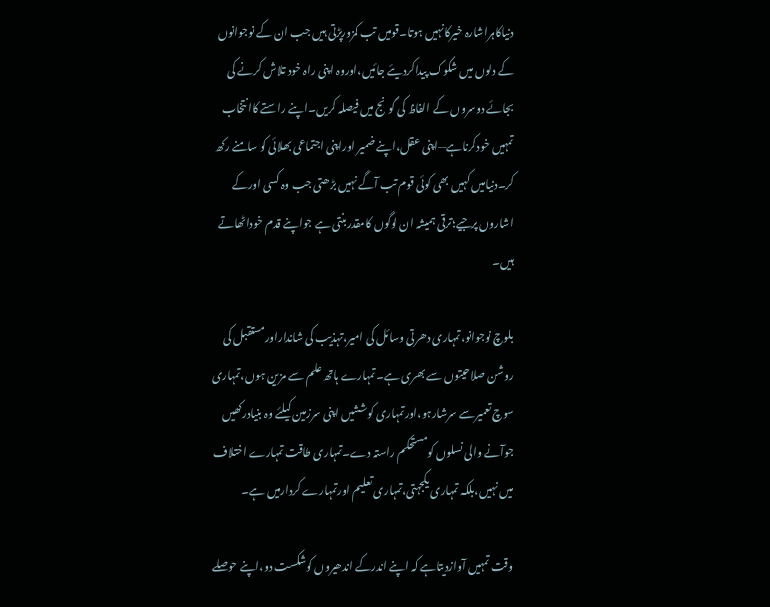دنیاکاہراشارہ خیرکانہیں ہوتا۔قومیں تب کمزورپڑتی ہیں جب ان کے نوجوانوں کے دلوں میں شکوک پیداکردیئے جائیں،اوروہ اپنی راہ خود تلاش کرنے کی بجائے دوسروں کے الفاظ کی گونج میں فیصلہ کریں۔اپنے راستے کاانتخاب تمہیں خودکرناہے—اپنی عقل،اپنے ضمیر اوراپنی اجتماعی بھلائی کو سامنے رکھ کر۔دنیامیں کہیں بھی کوئی قوم تب آگے نہیں بڑھتی جب وہ کسی اورکے اشاروں پرجیے؛ترقی ہمیشہ ان لوگوں کامقدربنتی ہے جواپنے قدم خوداٹھاتے ہیں۔

بلوچ نوجوانو،تمہاری دھرتی وسائل کی امیر،تہذیب کی شانداراورمستقبل کی روشن صلاحیتوں سے بھری ہے۔تمہارے ہاتھ علم سے مزین ہوں،تمہاری سوچ تعمیرسے سرشارہو،اورتمہاری کوششیں اپنی سرزمین کیلئے وہ بنیادرکھیں جوآنے والی نسلوں کومستحکم راستہ دے۔تمہاری طاقت تمہارے اختلاف میں نہیں،بلکہ تمہاری یکجہتی،تمہاری تعلیم اورتمہارے کردارمیں ہے۔

وقت تمہیں آوازدیتاہے کہ اپنے اندرکے اندھیروں کوشکست دو،اپنے حوصلے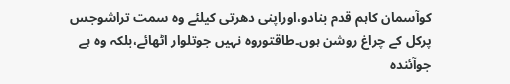کوآسمان کاہم قدم بنادو،اوراپنی دھرتی کیلئے وہ سمت تراشوجس پرکل کے چراغ روشن ہوں۔طاقتوروہ نہیں جوتلوار اٹھائے،بلکہ وہ ہے جوآئندہ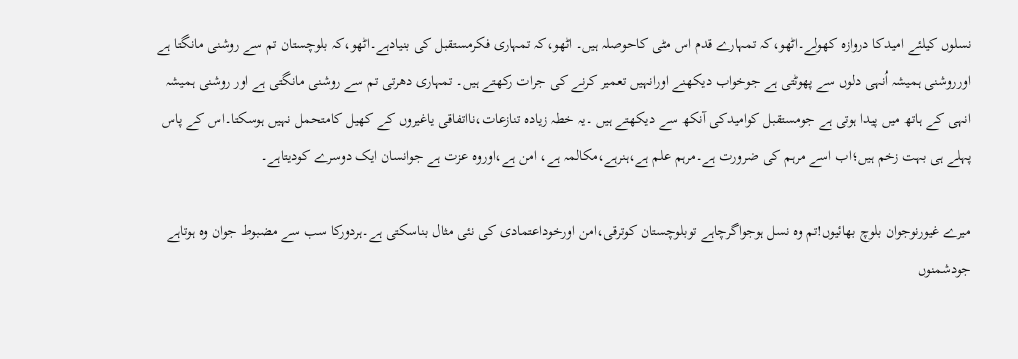نسلوں کیلئے امیدکا دروازہ کھولے۔اٹھو،کہ تمہارے قدم اس مٹی کاحوصلہ ہیں۔ اٹھو،کہ تمہاری فکرمستقبل کی بنیادہے۔اٹھو،کہ بلوچستان تم سے روشنی مانگتا ہے اورروشنی ہمیشہ اُنہی دلوں سے پھوٹتی ہے جوخواب دیکھنے اورانہیں تعمیر کرنے کی جرات رکھتے ہیں۔ تمہاری دھرتی تم سے روشنی مانگتی ہے اور روشنی ہمیشہ انہی کے ہاتھ میں پیدا ہوتی ہے جومستقبل کوامیدکی آنکھ سے دیکھتے ہیں ۔یہ خطہ زیادہ تنازعات،نااتفاقی یاغیروں کے کھیل کامتحمل نہیں ہوسکتا۔اس کے پاس پہلے ہی بہت زخم ہیں؛اب اسے مرہم کی ضرورت ہے۔مرہم علم ہے،ہنرہے،مکالمہ ہے، امن ہے،اوروہ عزت ہے جوانسان ایک دوسرے کودیتاہے۔

میرے غیورنوجوان بلوچ بھائیوں!تم وہ نسل ہوجواگرچاہے توبلوچستان کوترقی،امن اورخوداعتمادی کی نئی مثال بناسکتی ہے۔ہردورکا سب سے مضبوط جوان وہ ہوتاہے جودشمنوں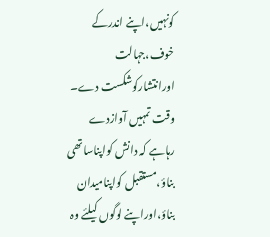کونہیں،اپنے اندرکے خوف،جہالت اورانتشارکوشکست دے۔ وقت تمہیں آوازدے رہاہے کہ دانش کواپناساتھی بناؤ،مستقبل کواپنامیدان بناؤ،اوراپنے لوگوں کیلئے وہ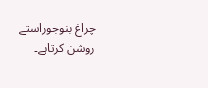چراغ بنوجوراستے روشن کرتاہے۔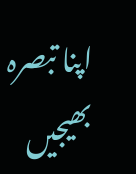اپنا تبصرہ بھیجیں